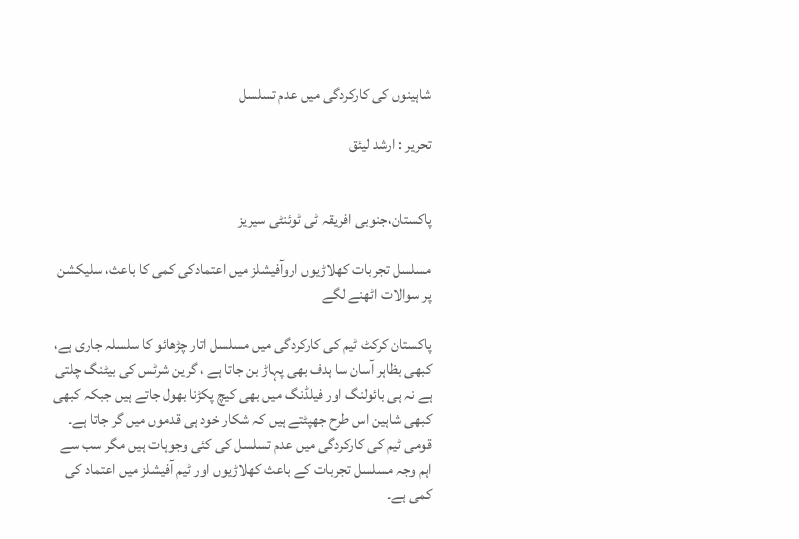شاہینوں کی کارکردگی میں عدم تسلسل

تحریر : ارشد لیئق


پاکستان،جنوبی افریقہ ٹی ٹوئنٹی سیریز

مسلسل تجربات کھلاڑیوں اروآفیشلز میں اعتمادکی کمی کا باعث، سلیکشن پر سوالات اٹھنے لگے

پاکستان کرکٹ ٹیم کی کارکردگی میں مسلسل اتار چڑھائو کا سلسلہ جاری ہے، کبھی بظاہر آسان سا ہدف بھی پہاڑ بن جاتا ہے ، گرین شرٹس کی بیٹنگ چلتی ہے نہ ہی بائولنگ اور فیلڈنگ میں بھی کیچ پکڑنا بھول جاتے ہیں جبکہ کبھی کبھی شاہین اس طرح جھپٹتے ہیں کہ شکار خود ہی قدموں میں گر جاتا ہے۔ قومی ٹیم کی کارکردگی میں عدم تسلسل کی کئی وجوہات ہیں مگر سب سے اہم وجہ مسلسل تجربات کے باعث کھلاڑیوں اور ٹیم آفیشلز میں اعتماد کی کمی ہے۔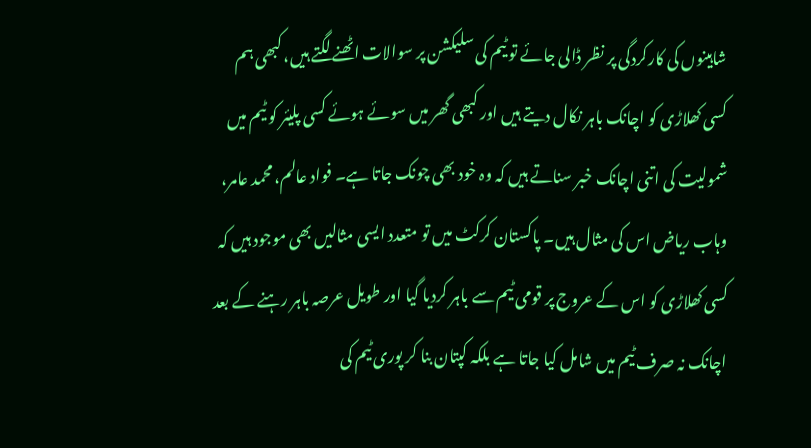شاہینوں کی کارکردگی پر نظر ڈالی جائے تو ٹیم کی سلیکشن پر سوالات اٹھنے لگتے ہیں، کبھی ہم کسی کھلاڑی کو اچانک باہر نکال دیتے ہیں اور کبھی گھر میں سوئے ہوئے کسی پلیئر کو ٹیم میں شمولیت کی اتنی اچانک خبر سناتے ہیں کہ وہ خود بھی چونک جاتا ہے۔ فواد عالم، محمد عامر، وہاب ریاض اس کی مثال ہیں۔ پاکستان کرکٹ میں تو متعدد ایسی مثالیں بھی موجود ہیں کہ کسی کھلاڑی کو اس کے عروج پر قومی ٹیم سے باہر کردیا گیا اور طویل عرصہ باہر رہنے کے بعد اچانک نہ صرف ٹیم میں شامل کیا جاتا ہے بلکہ کپتان بنا کر پوری ٹیم کی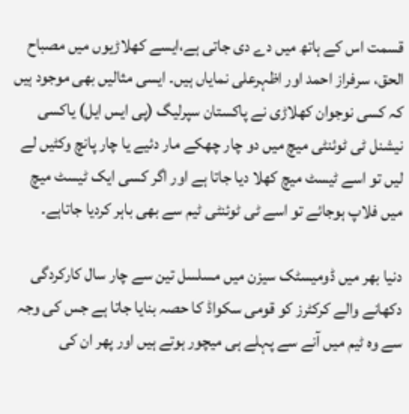قسمت اس کے ہاتھ میں دے دی جاتی ہے،ایسے کھلاڑیوں میں مصباح الحق، سرفراز احمد اور اظہرعلی نمایاں ہیں۔ ایسی مثالیں بھی موجود ہیں کہ کسی نوجوان کھلاڑی نے پاکستان سپرلیگ (پی ایس ایل) یاکسی نیشنل ٹی ٹوئنٹی میچ میں دو چار چھکے مار دئیے یا چار پانچ وکٹیں لے لیں تو اسے ٹیسٹ میچ کھلا دیا جاتا ہے اور اگر کسی ایک ٹیسٹ میچ میں فلاپ ہوجائے تو اسے ٹی ٹوئنٹی ٹیم سے بھی باہر کردیا جاتاہے۔

دنیا بھر میں ڈومیسٹک سیزن میں مسلسل تین سے چار سال کارکردگی دکھانے والے کرکٹرز کو قومی سکواڈ کا حصہ بنایا جاتا ہے جس کی وجہ سے وہ ٹیم میں آنے سے پہلے ہی میچور ہوتے ہیں اور پھر ان کی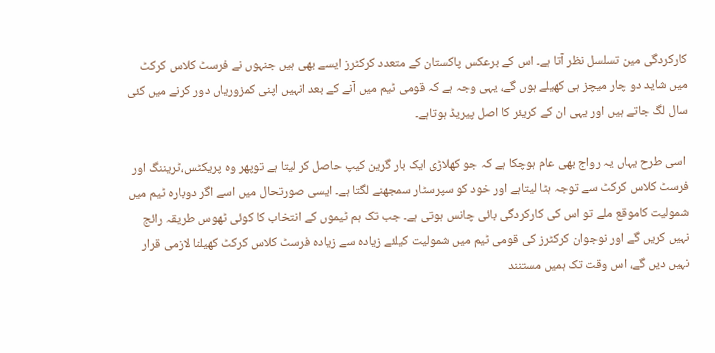کارکردگی مین تسلسل نظر آتا ہے۔ اس کے برعکس پاکستان کے متعدد کرکٹرز ایسے بھی ہیں جنہوں نے فرسٹ کلاس کرکٹ میں شاید دو چار میچز ہی کھیلے ہوں گے، یہی وجہ ہے کہ قومی ٹیم میں آنے کے بعد انہیں اپنی کمزوریاں دور کرنے میں کئی سال لگ جاتے ہیں اور یہی ان کے کریئر کا اصل پیریڈ ہوتاہے۔

 اسی طرح یہاں یہ رواج بھی عام ہوچکا ہے کہ جو کھلاڑی ایک بار گرین کیپ حاصل کر لیتا ہے توپھر وہ پریکٹس،ٹریننگ اور فرسٹ کلاس کرکٹ سے توجہ ہٹا لیتاہے اور خود کو سپرسٹار سمجھنے لگتا ہے۔ ایسی صورتحال میں اسے اگر دوبارہ ٹیم میں شمولیت کاموقع ملے تو اس کی کارکردگی بائی چانس ہوتی ہے۔ جب تک ہم ٹیموں کے انتخاب کا کوئی ٹھوس طریقہ رائج نہیں کریں گے اور نوجوان کرکٹرز کی قومی ٹیم میں شمولیت کیلئے زیادہ سے زیادہ فرسٹ کلاس کرکٹ کھیلنا لازمی قرار نہیں دیں گے، اس وقت تک ہمیں مستنند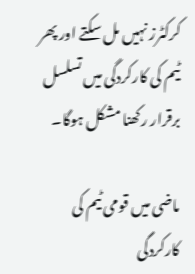کرکٹرز نہیں مل سکتے اور پھر ٹیم کی کارکردگی میں تسلسل برقرار رکھنا مشکل ہوگا۔

ماضی میں قومی ٹیم کی کارکردگی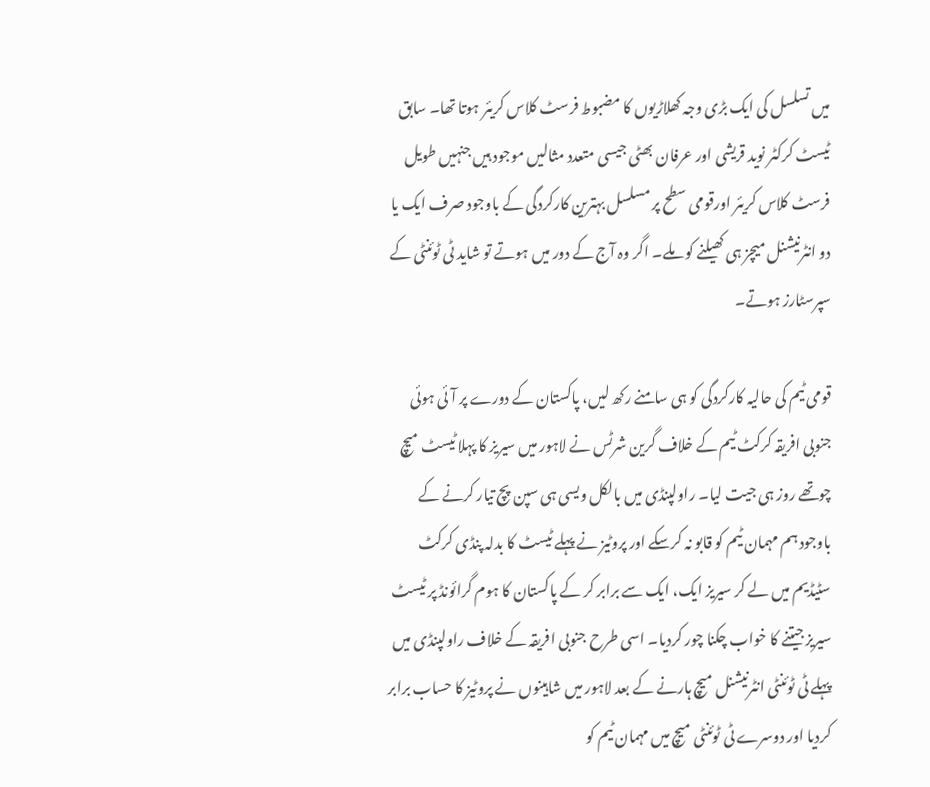میں تسلسل کی ایک بڑی وجہ کھلاڑیوں کا مضبوط فرسٹ کلاس کریئر ہوتا تھا۔ سابق ٹیسٹ کرکٹر نوید قریشی اور عرفان بھٹی جیسی متعدد مثالیں موجود ہیں جنہیں طویل فرسٹ کلاس کریئر اورقومی سطح پر مسلسل بہترین کارکردگی کے باوجود صرف ایک یا دو انٹرنیشنل میچز ہی کھیلنے کو ملے۔ اگر وہ آج کے دور میں ہوتے تو شاید ٹی ٹوئنٹی کے سپرسٹارز ہوتے۔

قومی ٹیم کی حالیہ کارکردگی کو ہی سامنے رکھ لیں، پاکستان کے دورے پر آئی ہوئی جنوبی افریقہ کرکٹ ٹیم کے خلاف گرین شرٹس نے لاہور میں سیریز کا پہلا ٹیسٹ میچ چوتھے روز ہی جیت لیا۔ راولپنڈی میں بالکل ویسی ہی سپن پچ تیار کرنے کے باوجود ہم مہمان ٹیم کو قابو نہ کرسکے اور پروٹیز نے پہلے ٹیسٹ کا بدلہ پنڈی کرکٹ سٹیڈیم میں لے کر سیریز ایک، ایک سے برابر کر کے پاکستان کا ہوم گرائونڈ پر ٹیسٹ سیریز جیتنے کا خواب چکنا چور کردیا۔ اسی طرح جنوبی افریقہ کے خلاف راولپنڈی میں پہلے ٹی ٹوئنٹی انٹرنیشنل میچ ہارنے کے بعد لاہور میں شاہینوں نے پروٹیز کا حساب برابر کردیا اور دوسرے ٹی ٹوئنٹی میچ میں مہمان ٹیم کو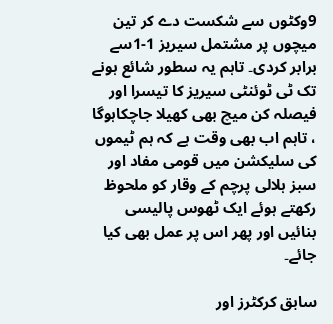9وکٹوں سے شکست دے کر تین میچوں پر مشتمل سیریز 1-1سے برابر کردی۔ تاہم یہ سطور شائع ہونے تک ٹی ٹوئنٹی سیریز کا تیسرا اور فیصلہ کن میچ بھی کھیلا جاچکاہوگا ، تاہم اب بھی وقت ہے کہ ہم ٹیموں کی سلیکشن میں قومی مفاد اور سبز ہلالی پرچم کے وقار کو ملحوظ رکھتے ہوئے ایک ٹھوس پالیسی بنائیں اور پھر اس پر عمل بھی کیا جائے۔

سابق کرکٹرز اور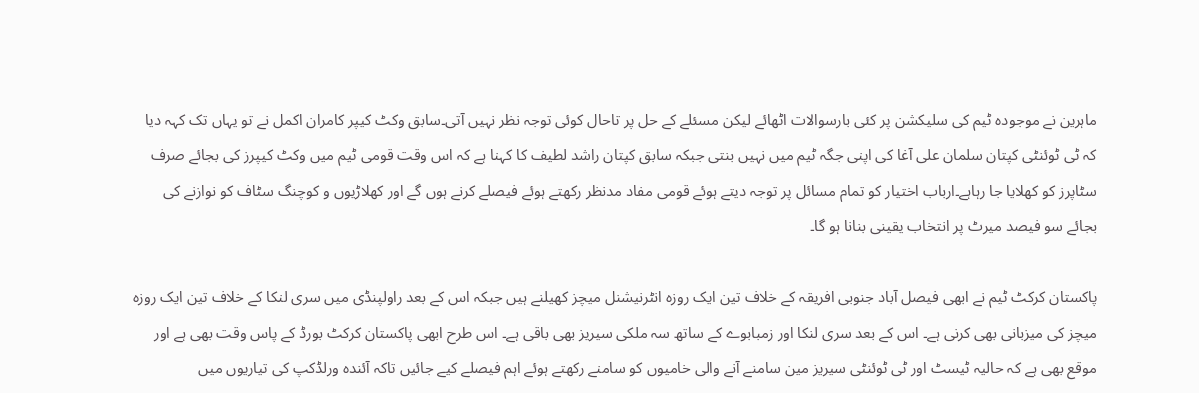ماہرین نے موجودہ ٹیم کی سلیکشن پر کئی بارسوالات اٹھائے لیکن مسئلے کے حل پر تاحال کوئی توجہ نظر نہیں آتی۔سابق وکٹ کیپر کامران اکمل نے تو یہاں تک کہہ دیا کہ ٹی ٹوئنٹی کپتان سلمان علی آغا کی اپنی جگہ ٹیم میں نہیں بنتی جبکہ سابق کپتان راشد لطیف کا کہنا ہے کہ اس وقت قومی ٹیم میں وکٹ کیپرز کی بجائے صرف سٹاپرز کو کھلایا جا رہاہے۔ارباب اختیار کو تمام مسائل پر توجہ دیتے ہوئے قومی مفاد مدنظر رکھتے ہوئے فیصلے کرنے ہوں گے اور کھلاڑیوں و کوچنگ سٹاف کو نوازنے کی بجائے سو فیصد میرٹ پر انتخاب یقینی بنانا ہو گا۔

پاکستان کرکٹ ٹیم نے ابھی فیصل آباد جنوبی افریقہ کے خلاف تین ایک روزہ انٹرنیشنل میچز کھیلنے ہیں جبکہ اس کے بعد راولپنڈی میں سری لنکا کے خلاف تین ایک روزہ میچز کی میزبانی بھی کرنی ہے۔ اس کے بعد سری لنکا اور زمبابوے کے ساتھ سہ ملکی سیریز بھی باقی ہے۔ اس طرح ابھی پاکستان کرکٹ بورڈ کے پاس وقت بھی ہے اور موقع بھی ہے کہ حالیہ ٹیسٹ اور ٹی ٹوئنٹی سیریز مین سامنے آنے والی خامیوں کو سامنے رکھتے ہوئے اہم فیصلے کیے جائیں تاکہ آئندہ ورلڈکپ کی تیاریوں میں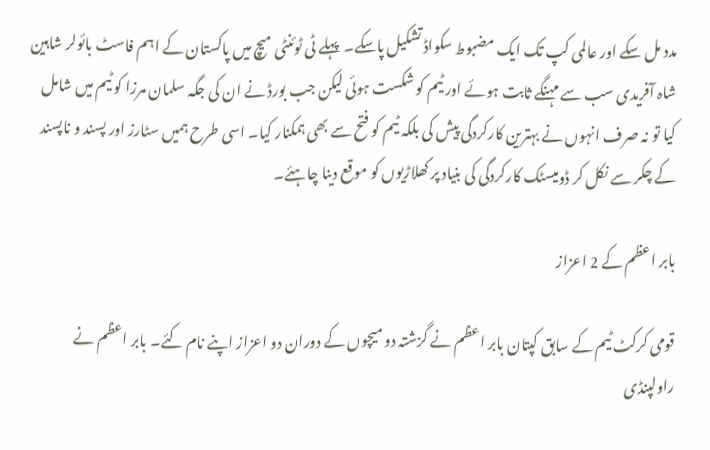مدد مل سکے اور عالمی کپ تک ایک مضبوط سکواڈ تشکیل پاسکے۔  پہلے ٹی ٹوئنٹی میچ میں پاکستان کے اہم فاسٹ بائولر شاہین شاہ آفریدی سب سے مہنگے ثابت ہوئے اور ٹیم کو شکست ہوئی لیکن جب بورڈ نے ان کی جگہ سلمان مرزا کو ٹیم میں شامل کیا تو نہ صرف انہوں نے بہترین کارکردگی پیش کی بلکہ ٹیم کو فتح سے بھی ہمکنار کیا۔ اسی طرح ہمیں سٹارز اور پسند و ناپسند کے چکر سے نکل کر ڈومیسٹک کارکردگی کی بنیاد پر کھلاڑیوں کو موقع دینا چاہئے۔

بابر اعظم کے 2 اعزاز

قومی کرکٹ ٹیم کے سابق کپتان بابر اعظم نے گزشتہ دو میچوں کے دوران دو اعزاز اپنے نام کئے۔ بابر اعظم نے راولپنڈی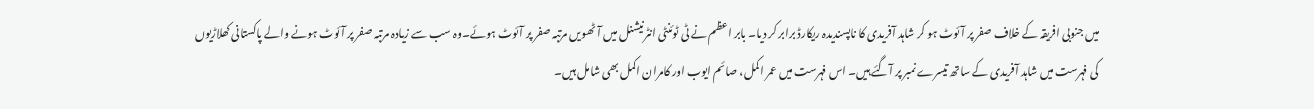میں جنوبی افریقہ کے خلاف صفر پر آئوٹ ہو کر شاہد آفریدی کا ناپسندیدہ ریکارڈ برابر کر دیا۔ بابر اعظم نے ٹی ٹوئنٹی انٹرنیشنل میں آٹھویں مرتبہ صفر پر آئوٹ ہوئے۔وہ سب سے زیادہ مرتبہ صفر پر آئوٹ ہونے والے پاکستانی کھلاڑیوں کی فہرست میں شاہد آفریدی کے ساتھ تیسرے نمبر پر آگئے ہیں۔ اس فہرست میں عمر اکمل، صائم ایوب اور کامران اکمل بھی شامل ہیں۔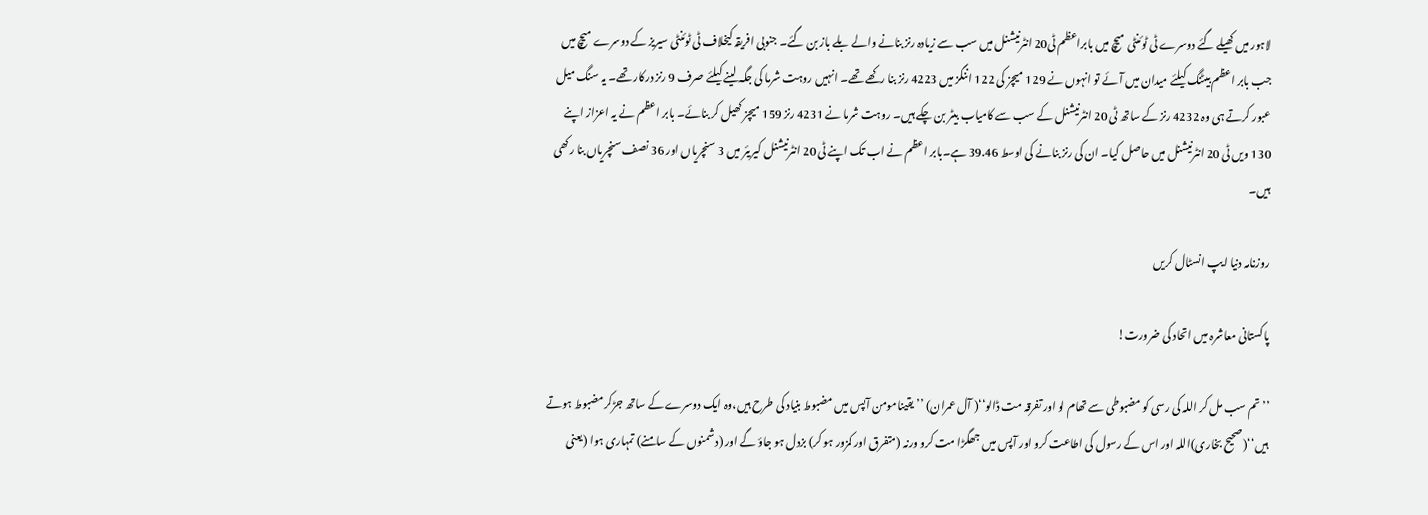لاہور میں کھیلے گئے دوسرے ٹی ٹوئنٹی میچ میں بابراعظم ٹی20 انٹرنیشنل میں سب سے زیادہ رنز بنانے والے بلے باز بن گئے۔ جنوبی افریقہ کیخلاف ٹی ٹوئنٹی سیریز کے دوسرے میچ میں جب بابر اعظم بیٹنگ کیلئے میدان میں آئے تو انہوں نے 129 میچز کی 122 اننگز میں 4223 رنز بنا رکھے تھے۔ انہیں روہت شرما کی جگہ لینے کیلئے صرف 9 رنز درکار تھے۔ یہ سنگ میل عبور کرتے ہی وہ 4232 رنز کے ساتھ ٹی 20 انٹرنیشنل کے سب سے کامیاب بیٹر بن چکے ہیں۔ روہت شرما نے 4231 رنز 159 میچز کھیل کر بنائے۔ بابر اعظم نے یہ اعزاز اپنے 130 ویں ٹی 20 انٹرنیشنل میں حاصل کیا۔ ان کی رنز بنانے کی اوسط 39.46 ہے۔بابر اعظم نے اب تک اپنے ٹی 20 انٹرنیشنل کیریئر میں 3 سنچریاں اور 36 نصف سنچریاں بنا رکھی ہیں۔

روزنامہ دنیا ایپ انسٹال کریں

پاکستانی معاشرہ میں اتحاد کی ضرورت!

’’تم سب مل کر اللہ کی رسی کو مضبوطی سے تھام لو اور تفرقہ مت ڈالو‘‘( آل عمران) ’’یقینامومن آپس میں مضبوط بنیاد کی طرح ہیں،وہ ایک دوسرے کے ساتھ جڑکرمضبوط ہوتے ہیں‘‘(صحیح بخاری)اللہ اور اس کے رسول کی اطاعت کرو اور آپس میں جھگڑا مت کرو ورنہ (متفرق اور کمزور ہو کر) بزدل ہو جاؤ گے اور (دشمنوں کے سامنے) تمہاری ہوا (یعنی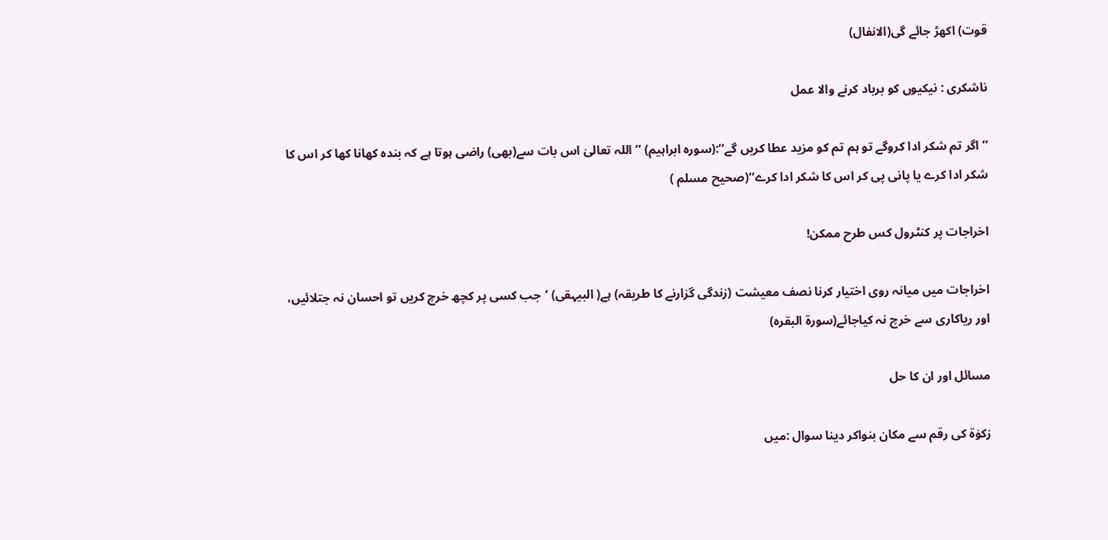قوت) اکھڑ جائے گی(الانفال)

ناشکری : نیکیوں کو برباد کرنے والا عمل

’’اگر تم شکر ادا کروگے تو ہم تم کو مزید عطا کریں گے‘‘:(سورہ ابراہیم) ’’ اللہ تعالیٰ اس بات سے(بھی) راضی ہوتا ہے کہ بندہ کھانا کھا کر اس کا شکر ادا کرے یا پانی پی کر اس کا شکر ادا کرے‘‘(صحیح مسلم )

اخراجات پر کنٹرول کس طرح ممکن!

اخراجات میں میانہ روی اختیار کرنا نصف معیشت (زندگی گزارنے کا طریقہ) ہے( البیہقی) ’جب کسی پر کچھ خرچ کریں تو احسان نہ جتلائیں، اور ریاکاری سے خرچ نہ کیاجائے(سورۃ البقرہ)

مسائل اور ان کا حل

زکوٰۃ کی رقم سے مکان بنواکر دینا سوال :میں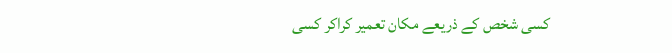کسی شخص کے ذریعے مکان تعمیر کراکر کسی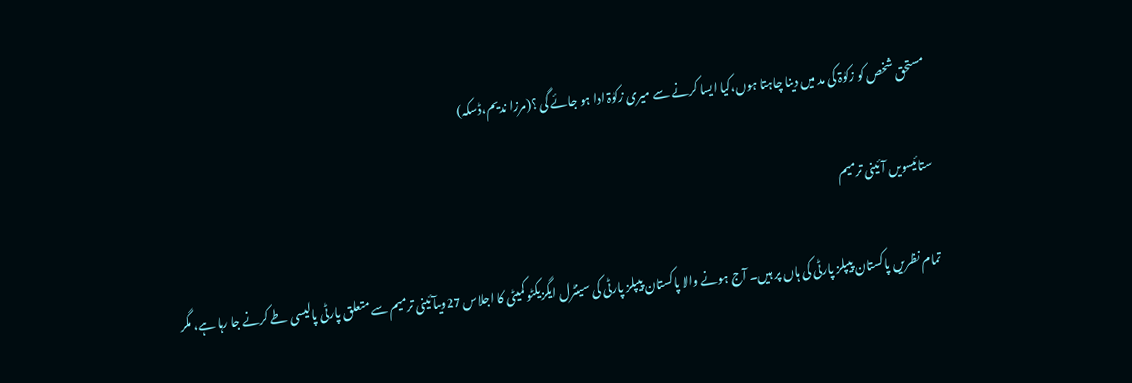مستحق شخص کو زکوٰۃ کی مد میں دینا چاہتا ہوں،کیا ایسا کرنے سے میری زکوٰۃ ادا ہو جائے گی ؟(مرزا ندیم،ڈسکہ)

ستائیسویں آئینی ترمیم

تمام نظریں پاکستان پیپلز پارٹی کی ہاں پر ہیں۔ آج ہونے والا پاکستان پیپلز پارٹی کی سینٹرل ایگزیکٹو کمیٹی کا اجلاس 27ویںآئینی ترمیم سے متعلق پارٹی پالیسی طے کرنے جا رہا ہے، مگر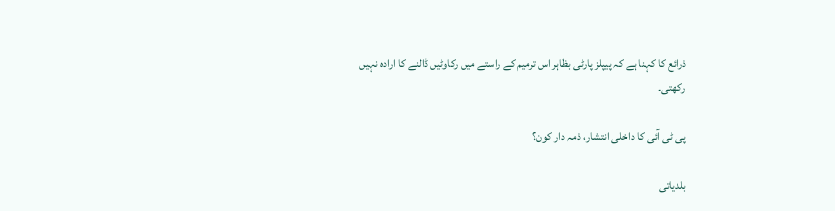ذرائع کا کہنا ہے کہ پیپلز پارٹی بظاہر اس ترمیم کے راستے میں رکاوٹیں ڈالنے کا ارادہ نہیں رکھتی۔

پی ٹی آئی کا داخلی انتشار، ذمہ دار کون؟

بلدیاتی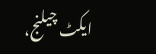ایکٹ چیلنج،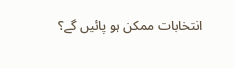انتخابات ممکن ہو پائیں گے؟